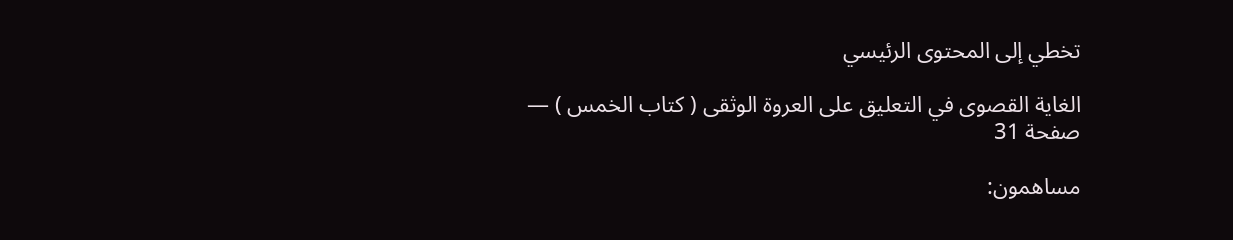تخطي إلى المحتوى الرئيسي

الغاية القصوى في التعليق على العروة الوثقى ( كتاب الخمس ) — صفحة 31

مساهمون: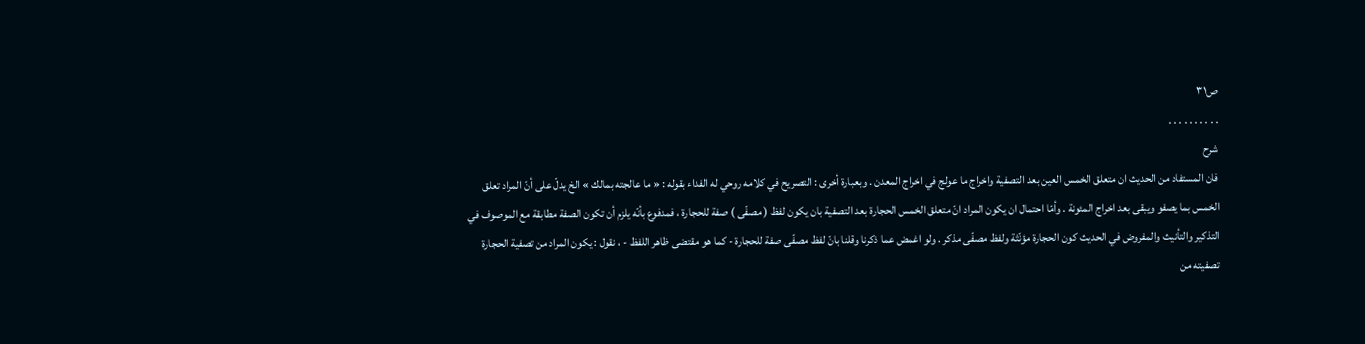ص٣١
. . . . . . . . . .
شرح
فان المستفاد من الحديث ان متعلق الخمس العين بعد التصفية واخراج ما عولج في اخراج المعدن . وبعبارة أخرى : التصريح في كلامه روحي له الفداء بقوله : « ما عالجته بمالك » الخ يدلّ على أنّ المراد تعلق الخمس بما يصفو ويبقى بعد اخراج المئونة . وأمّا احتمال ان يكون المراد انّ متعلق الخمس الحجارة بعد التصفية بان يكون لفظ ( مصفّى ) صفة للحجارة ، فمدفوع بأنّه يلزم أن تكون الصفة مطابقة مع الموصوف في التذكير والتأنيث والمفروض في الحديث كون الحجارة مؤنّثة ولفظ مصفّى مذكر . ولو اغمض عما ذكرنا وقلنا بانّ لفظ مصفّى صفة للحجارة - كما هو مقتضى ظاهر اللفظ - ، نقول : يكون المراد من تصفية الحجارة تصفيته من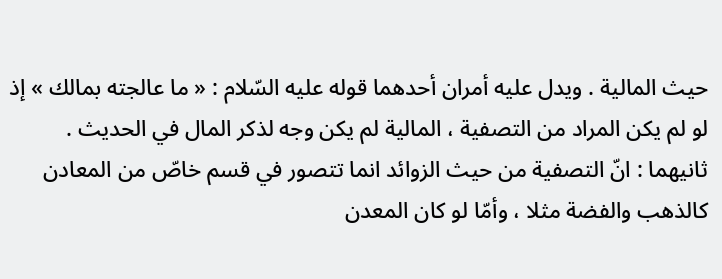حيث المالية . ويدل عليه أمران أحدهما قوله عليه السّلام : « ما عالجته بمالك » إذ لو لم يكن المراد من التصفية ، المالية لم يكن وجه لذكر المال في الحديث . ثانيهما : انّ التصفية من حيث الزوائد انما تتصور في قسم خاصّ من المعادن كالذهب والفضة مثلا ، وأمّا لو كان المعدن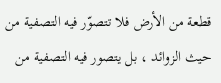قطعة من الأرض فلا تتصوّر فيه التصفية من حيث الزوائد ، بل يتصور فيه التصفية من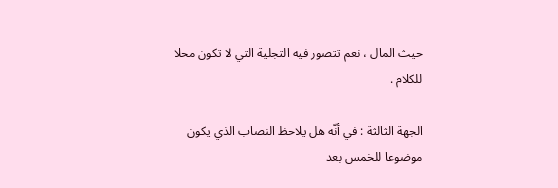حيث المال ، نعم تتصور فيه التجلية التي لا تكون محلا للكلام .

الجهة الثالثة : في أنّه هل يلاحظ النصاب الذي يكون موضوعا للخمس بعد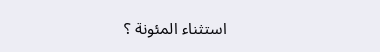استثناء المئونة ؟